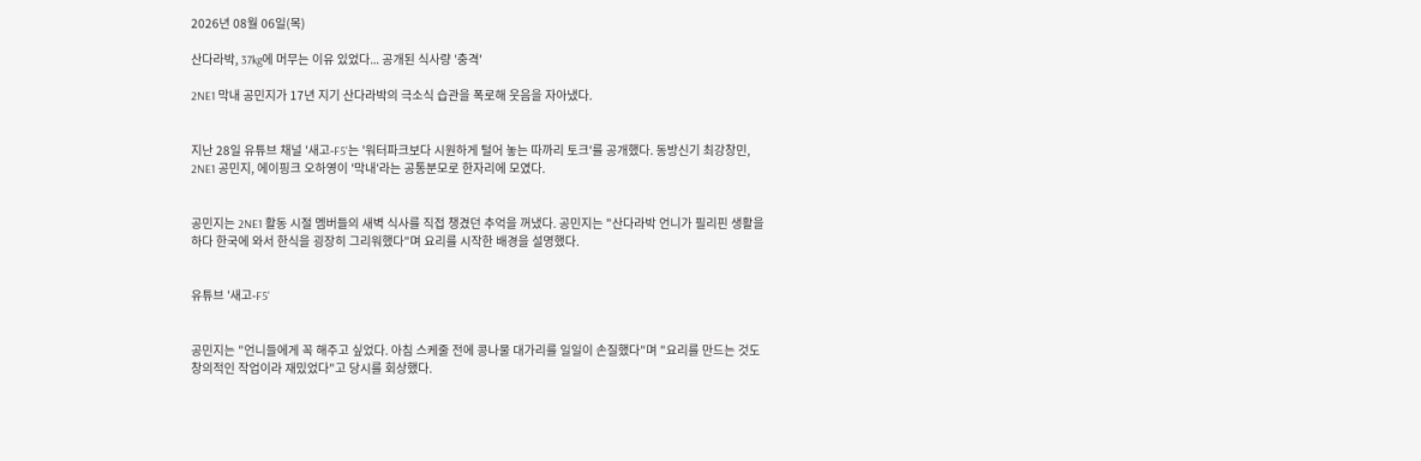2026년 08월 06일(목)

산다라박, 37kg에 머무는 이유 있었다... 공개된 식사량 '충격'

2NE1 막내 공민지가 17년 지기 산다라박의 극소식 습관을 폭로해 웃음을 자아냈다.


지난 28일 유튜브 채널 '새고-F5'는 '워터파크보다 시원하게 털어 놓는 따까리 토크'를 공개했다. 동방신기 최강창민, 2NE1 공민지, 에이핑크 오하영이 '막내'라는 공통분모로 한자리에 모였다.


공민지는 2NE1 활동 시절 멤버들의 새벽 식사를 직접 챙겼던 추억을 꺼냈다. 공민지는 "산다라박 언니가 필리핀 생활을 하다 한국에 와서 한식을 굉장히 그리워했다"며 요리를 시작한 배경을 설명했다.


유튜브 '새고-F5'


공민지는 "언니들에게 꼭 해주고 싶었다. 아침 스케줄 전에 콩나물 대가리를 일일이 손질했다"며 "요리를 만드는 것도 창의적인 작업이라 재밌었다"고 당시를 회상했다.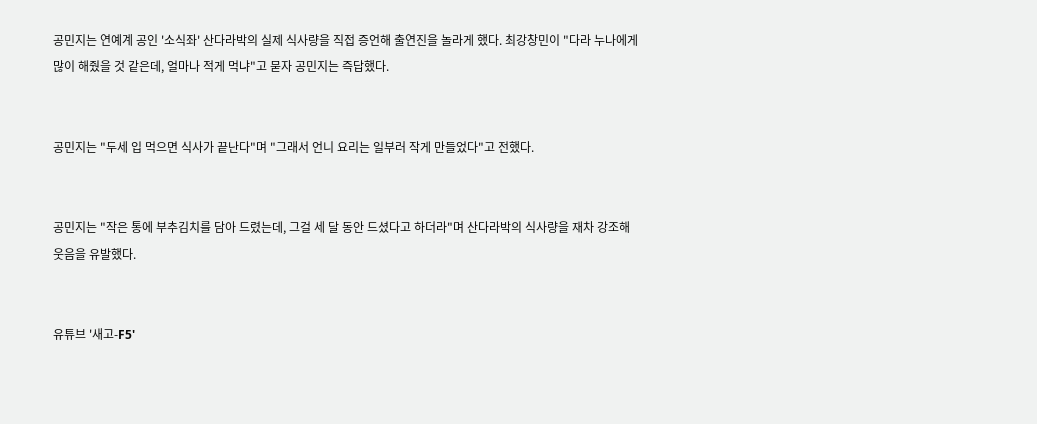공민지는 연예계 공인 '소식좌' 산다라박의 실제 식사량을 직접 증언해 출연진을 놀라게 했다. 최강창민이 "다라 누나에게 많이 해줬을 것 같은데, 얼마나 적게 먹냐"고 묻자 공민지는 즉답했다.


공민지는 "두세 입 먹으면 식사가 끝난다"며 "그래서 언니 요리는 일부러 작게 만들었다"고 전했다.


공민지는 "작은 통에 부추김치를 담아 드렸는데, 그걸 세 달 동안 드셨다고 하더라"며 산다라박의 식사량을 재차 강조해 웃음을 유발했다.


유튜브 '새고-F5'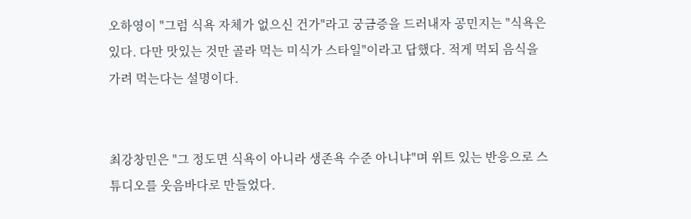오하영이 "그럼 식욕 자체가 없으신 건가"라고 궁금증을 드러내자 공민지는 "식욕은 있다. 다만 맛있는 것만 골라 먹는 미식가 스타일"이라고 답했다. 적게 먹되 음식을 가려 먹는다는 설명이다.


최강창민은 "그 정도면 식욕이 아니라 생존욕 수준 아니냐"며 위트 있는 반응으로 스튜디오를 웃음바다로 만들었다.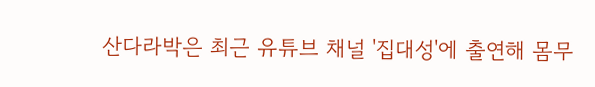산다라박은 최근 유튜브 채널 '집대성'에 출연해 몸무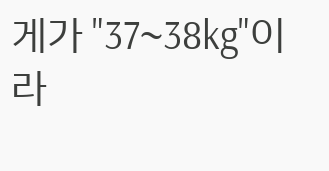게가 "37~38kg"이라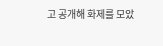고 공개해 화제를 모았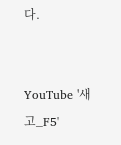다.


YouTube '새고_F5'